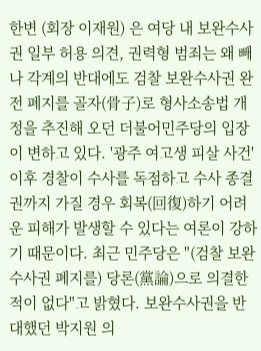한변 (회장 이재원) 은 여당 내 보완수사권 일부 허용 의견, 권력형 범죄는 왜 빼나 각계의 반대에도 검찰 보완수사권 완전 폐지를 골자(骨子)로 형사소송법 개정을 추진해 오던 더불어민주당의 입장이 변하고 있다. '광주 여고생 피살 사건' 이후 경찰이 수사를 독점하고 수사 종결권까지 가질 경우 회복(回復)하기 어려운 피해가 발생할 수 있다는 여론이 강하기 때문이다. 최근 민주당은 "(검찰 보완수사권 폐지를) 당론(黨論)으로 의결한 적이 없다"고 밝혔다. 보완수사권을 반대했던 박지원 의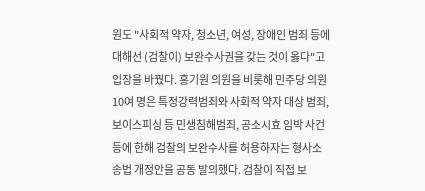원도 "사회적 약자, 청소년, 여성, 장애인 범죄 등에 대해선 (검찰이) 보완수사권을 갖는 것이 옳다"고 입장을 바꿨다. 홍기원 의원을 비롯해 민주당 의원 10여 명은 특정강력범죄와 사회적 약자 대상 범죄, 보이스피싱 등 민생침해범죄, 공소시효 임박 사건 등에 한해 검찰의 보완수사를 허용하자는 형사소송법 개정안을 공동 발의했다. 검찰이 직접 보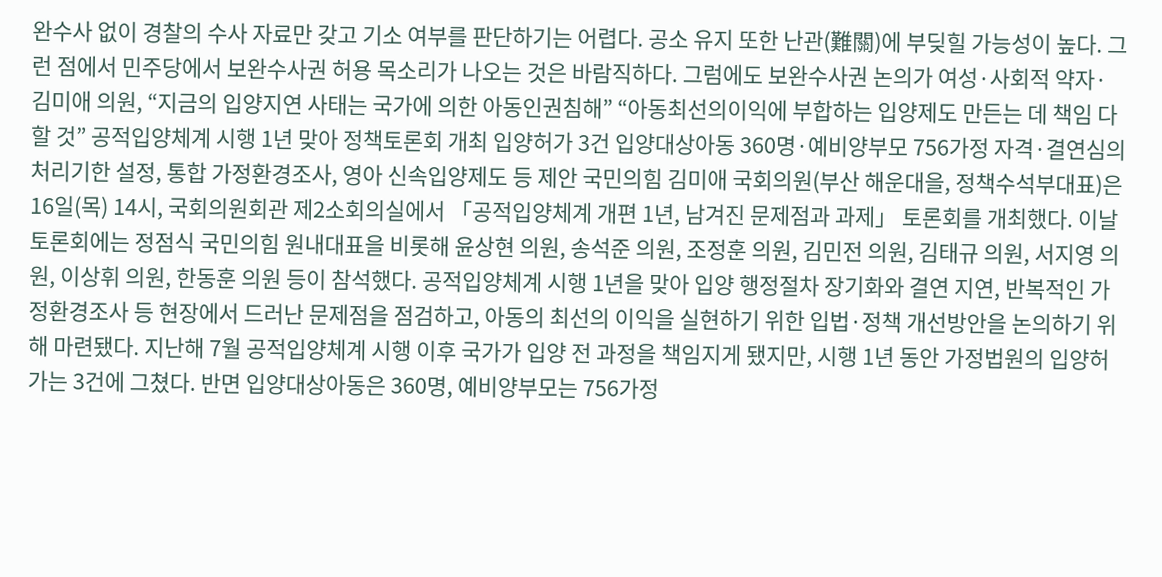완수사 없이 경찰의 수사 자료만 갖고 기소 여부를 판단하기는 어렵다. 공소 유지 또한 난관(難關)에 부딪힐 가능성이 높다. 그런 점에서 민주당에서 보완수사권 허용 목소리가 나오는 것은 바람직하다. 그럼에도 보완수사권 논의가 여성·사회적 약자·
김미애 의원, “지금의 입양지연 사태는 국가에 의한 아동인권침해” “아동최선의이익에 부합하는 입양제도 만든는 데 책임 다할 것” 공적입양체계 시행 1년 맞아 정책토론회 개최 입양허가 3건 입양대상아동 360명·예비양부모 756가정 자격·결연심의 처리기한 설정, 통합 가정환경조사, 영아 신속입양제도 등 제안 국민의힘 김미애 국회의원(부산 해운대을, 정책수석부대표)은 16일(목) 14시, 국회의원회관 제2소회의실에서 「공적입양체계 개편 1년, 남겨진 문제점과 과제」 토론회를 개최했다. 이날 토론회에는 정점식 국민의힘 원내대표을 비롯해 윤상현 의원, 송석준 의원, 조정훈 의원, 김민전 의원, 김태규 의원, 서지영 의원, 이상휘 의원, 한동훈 의원 등이 참석했다. 공적입양체계 시행 1년을 맞아 입양 행정절차 장기화와 결연 지연, 반복적인 가정환경조사 등 현장에서 드러난 문제점을 점검하고, 아동의 최선의 이익을 실현하기 위한 입법·정책 개선방안을 논의하기 위해 마련됐다. 지난해 7월 공적입양체계 시행 이후 국가가 입양 전 과정을 책임지게 됐지만, 시행 1년 동안 가정법원의 입양허가는 3건에 그쳤다. 반면 입양대상아동은 360명, 예비양부모는 756가정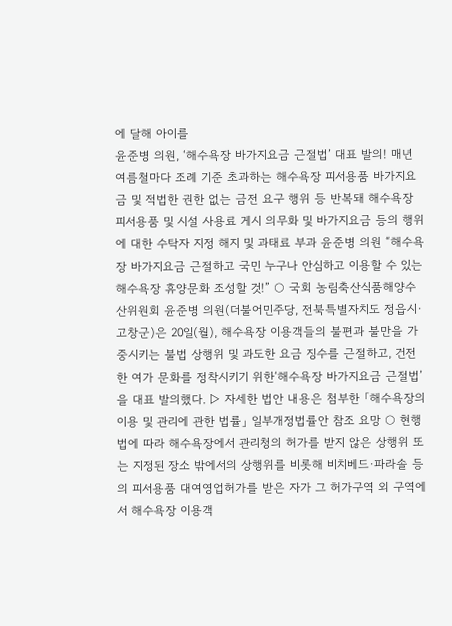에 달해 아이를
윤준병 의원, ‘해수욕장 바가지요금 근절법’ 대표 발의! 매년 여름철마다 조례 기준 초과하는 해수욕장 피서용품 바가지요금 및 적법한 권한 없는 금전 요구 행위 등 반복돼 해수욕장 피서용품 및 시설 사용료 게시 의무화 및 바가지요금 등의 행위에 대한 수탁자 지정 해지 및 과태료 부과 윤준병 의원 “해수욕장 바가지요금 근절하고 국민 누구나 안심하고 이용할 수 있는 해수욕장 휴양문화 조성할 것!” ○ 국회 농림축산식품해양수산위원회 윤준병 의원(더불어민주당, 전북특별자치도 정읍시·고창군)은 20일(월), 해수욕장 이용객들의 불편과 불만을 가중시키는 불법 상행위 및 과도한 요금 징수를 근절하고, 건전한 여가 문화를 정착시키기 위한‘해수욕장 바가지요금 근절법’을 대표 발의했다. ▷ 자세한 법안 내용은 첨부한 「해수욕장의 이용 및 관리에 관한 법률」 일부개정법률안 참조 요망 ○ 현행법에 따라 해수욕장에서 관리청의 허가를 받지 않은 상행위 또는 지정된 장소 밖에서의 상행위를 비롯해 비치베드·파라솔 등의 피서용품 대여영업허가를 받은 자가 그 허가구역 외 구역에서 해수욕장 이용객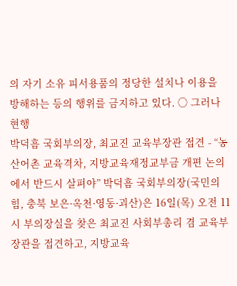의 자기 소유 피서용품의 정당한 설치나 이용을 방해하는 등의 행위를 금지하고 있다. ○ 그러나 현행
박덕흠 국회부의장, 최교진 교육부장관 접견 - “농산어촌 교육격차, 지방교육재정교부금 개편 논의에서 반드시 살펴야” 박덕흠 국회부의장(국민의힘, 충북 보은·옥천·영동·괴산)은 16일(목) 오전 11시 부의장실을 찾은 최교진 사회부총리 겸 교육부 장관을 접견하고, 지방교육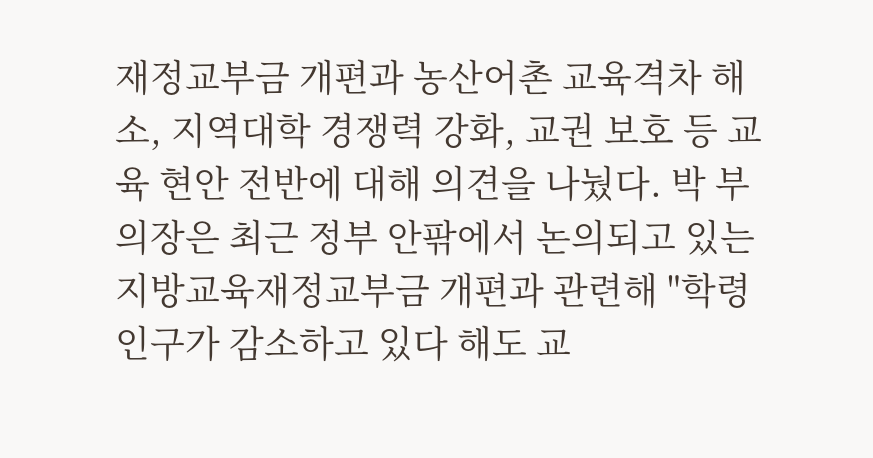재정교부금 개편과 농산어촌 교육격차 해소, 지역대학 경쟁력 강화, 교권 보호 등 교육 현안 전반에 대해 의견을 나눴다. 박 부의장은 최근 정부 안팎에서 논의되고 있는 지방교육재정교부금 개편과 관련해 "학령인구가 감소하고 있다 해도 교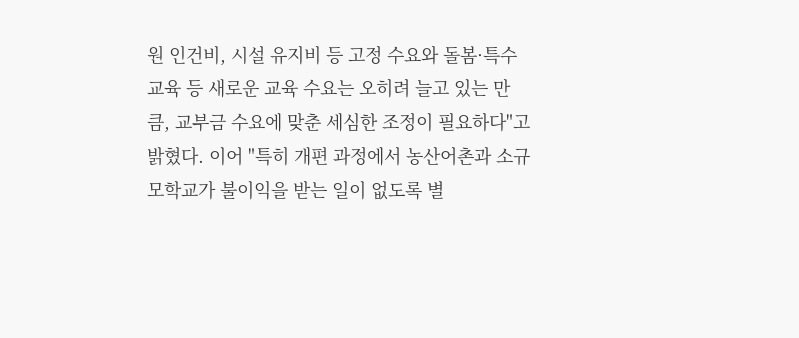원 인건비, 시설 유지비 등 고정 수요와 돌봄·특수교육 등 새로운 교육 수요는 오히려 늘고 있는 만큼, 교부금 수요에 맞춘 세심한 조정이 필요하다"고 밝혔다. 이어 "특히 개편 과정에서 농산어촌과 소규모학교가 불이익을 받는 일이 없도록 별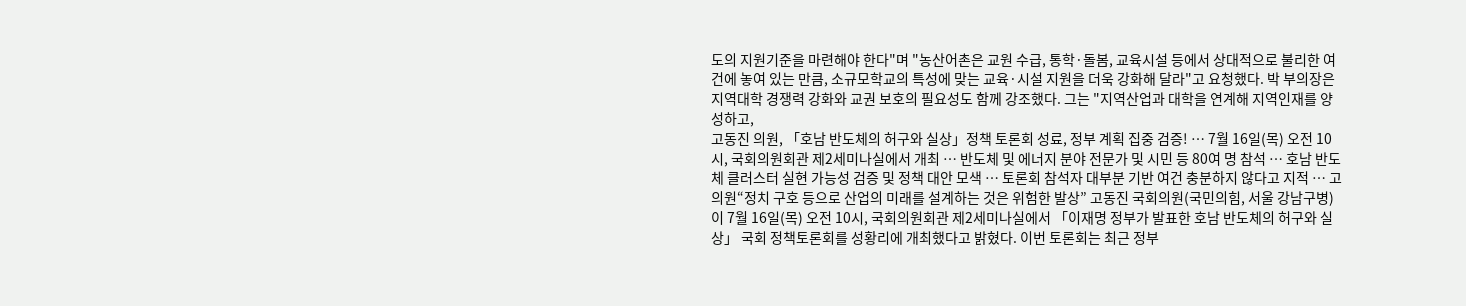도의 지원기준을 마련해야 한다"며 "농산어촌은 교원 수급, 통학·돌봄, 교육시설 등에서 상대적으로 불리한 여건에 놓여 있는 만큼, 소규모학교의 특성에 맞는 교육·시설 지원을 더욱 강화해 달라"고 요청했다. 박 부의장은 지역대학 경쟁력 강화와 교권 보호의 필요성도 함께 강조했다. 그는 "지역산업과 대학을 연계해 지역인재를 양성하고,
고동진 의원, 「호남 반도체의 허구와 실상」정책 토론회 성료, 정부 계획 집중 검증! … 7월 16일(목) 오전 10시, 국회의원회관 제2세미나실에서 개최 … 반도체 및 에너지 분야 전문가 및 시민 등 80여 명 참석 … 호남 반도체 클러스터 실현 가능성 검증 및 정책 대안 모색 … 토론회 참석자 대부분 기반 여건 충분하지 않다고 지적 … 고 의원“정치 구호 등으로 산업의 미래를 설계하는 것은 위험한 발상” 고동진 국회의원(국민의힘, 서울 강남구병)이 7월 16일(목) 오전 10시, 국회의원회관 제2세미나실에서 「이재명 정부가 발표한 호남 반도체의 허구와 실상」 국회 정책토론회를 성황리에 개최했다고 밝혔다. 이번 토론회는 최근 정부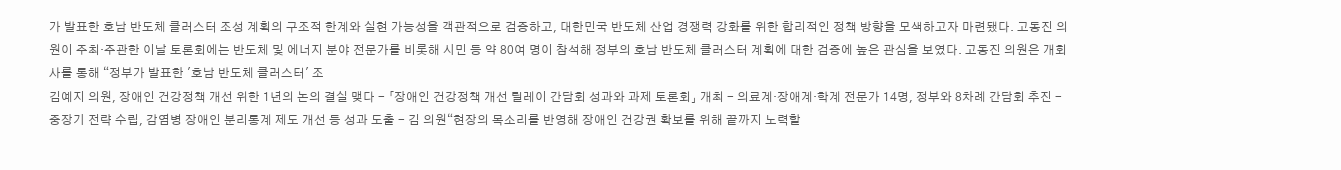가 발표한 호남 반도체 클러스터 조성 계획의 구조적 한계와 실현 가능성을 객관적으로 검증하고, 대한민국 반도체 산업 경쟁력 강화를 위한 합리적인 정책 방향을 모색하고자 마련됐다. 고동진 의원이 주최·주관한 이날 토론회에는 반도체 및 에너지 분야 전문가를 비롯해 시민 등 약 80여 명이 참석해 정부의 호남 반도체 클러스터 계획에 대한 검증에 높은 관심을 보였다. 고동진 의원은 개회사를 통해 “정부가 발표한 '호남 반도체 클러스터' 조
김예지 의원, 장애인 건강정책 개선 위한 1년의 논의 결실 맺다 - 「장애인 건강정책 개선 릴레이 간담회 성과와 과제 토론회」 개최 - 의료계·장애계·학계 전문가 14명, 정부와 8차례 간담회 추진 - 중장기 전략 수립, 감염병 장애인 분리통계 제도 개선 등 성과 도출 - 김 의원“현장의 목소리를 반영해 장애인 건강권 확보를 위해 끝까지 노력할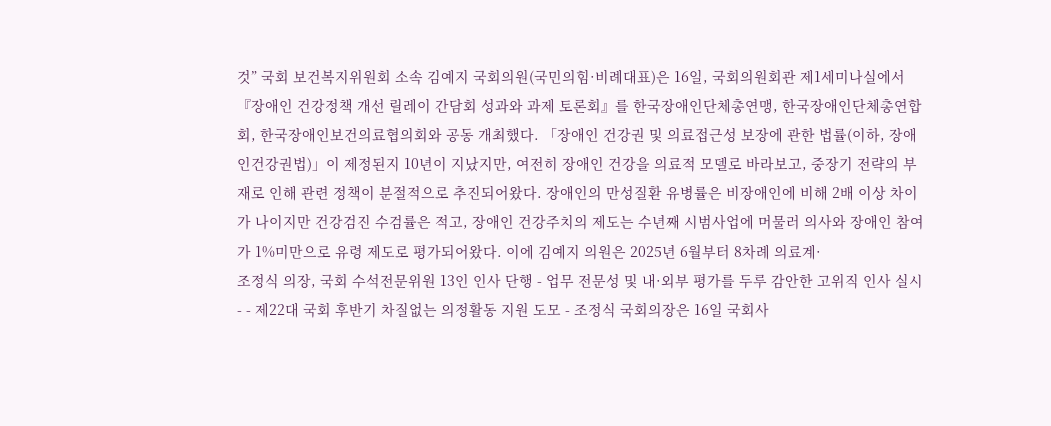것” 국회 보건복지위원회 소속 김예지 국회의원(국민의힘·비례대표)은 16일, 국회의원회관 제1세미나실에서 『장애인 건강정책 개선 릴레이 간담회 성과와 과제 토론회』를 한국장애인단체총연맹, 한국장애인단체총연합회, 한국장애인보건의료협의회와 공동 개최했다. 「장애인 건강권 및 의료접근성 보장에 관한 법률(이하, 장애인건강권법)」이 제정된지 10년이 지났지만, 여전히 장애인 건강을 의료적 모델로 바라보고, 중장기 전략의 부재로 인해 관련 정책이 분절적으로 추진되어왔다. 장애인의 만성질환 유병률은 비장애인에 비해 2배 이상 차이가 나이지만 건강검진 수검률은 적고, 장애인 건강주치의 제도는 수년째 시범사업에 머물러 의사와 장애인 참여가 1%미만으로 유령 제도로 평가되어왔다. 이에 김예지 의원은 2025년 6월부터 8차례 의료계·
조정식 의장, 국회 수석전문위원 13인 인사 단행 - 업무 전문성 및 내·외부 평가를 두루 감안한 고위직 인사 실시 - - 제22대 국회 후반기 차질없는 의정활동 지원 도모 - 조정식 국회의장은 16일 국회사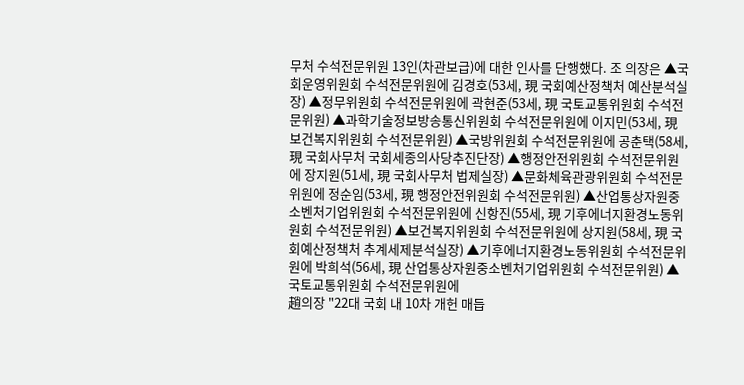무처 수석전문위원 13인(차관보급)에 대한 인사를 단행했다. 조 의장은 ▲국회운영위원회 수석전문위원에 김경호(53세, 現 국회예산정책처 예산분석실장) ▲정무위원회 수석전문위원에 곽현준(53세, 現 국토교통위원회 수석전문위원) ▲과학기술정보방송통신위원회 수석전문위원에 이지민(53세, 現 보건복지위원회 수석전문위원) ▲국방위원회 수석전문위원에 공춘택(58세, 現 국회사무처 국회세종의사당추진단장) ▲행정안전위원회 수석전문위원에 장지원(51세, 現 국회사무처 법제실장) ▲문화체육관광위원회 수석전문위원에 정순임(53세, 現 행정안전위원회 수석전문위원) ▲산업통상자원중소벤처기업위원회 수석전문위원에 신항진(55세, 現 기후에너지환경노동위원회 수석전문위원) ▲보건복지위원회 수석전문위원에 상지원(58세, 現 국회예산정책처 추계세제분석실장) ▲기후에너지환경노동위원회 수석전문위원에 박희석(56세, 現 산업통상자원중소벤처기업위원회 수석전문위원) ▲국토교통위원회 수석전문위원에
趙의장 "22대 국회 내 10차 개헌 매듭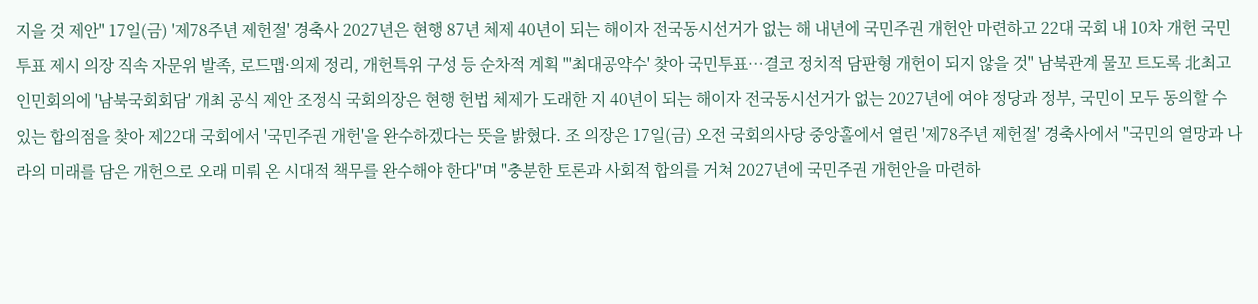지을 것 제안" 17일(금) '제78주년 제헌절' 경축사 2027년은 현행 87년 체제 40년이 되는 해이자 전국동시선거가 없는 해 내년에 국민주권 개헌안 마련하고 22대 국회 내 10차 개헌 국민투표 제시 의장 직속 자문위 발족, 로드맵·의제 정리, 개헌특위 구성 등 순차적 계획 "'최대공약수' 찾아 국민투표…결코 정치적 담판형 개헌이 되지 않을 것" 남북관계 물꼬 트도록 北최고인민회의에 '남북국회회담' 개최 공식 제안 조정식 국회의장은 현행 헌법 체제가 도래한 지 40년이 되는 해이자 전국동시선거가 없는 2027년에 여야 정당과 정부, 국민이 모두 동의할 수 있는 합의점을 찾아 제22대 국회에서 '국민주권 개헌'을 완수하겠다는 뜻을 밝혔다. 조 의장은 17일(금) 오전 국회의사당 중앙홀에서 열린 '제78주년 제헌절' 경축사에서 "국민의 열망과 나라의 미래를 담은 개헌으로 오래 미뤄 온 시대적 책무를 완수해야 한다"며 "충분한 토론과 사회적 합의를 거쳐 2027년에 국민주권 개헌안을 마련하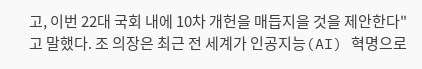고, 이번 22대 국회 내에 10차 개헌을 매듭지을 것을 제안한다"고 말했다. 조 의장은 최근 전 세계가 인공지능(AI) 혁명으로